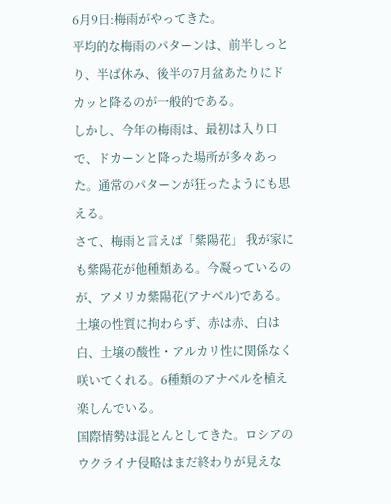6月9日:梅雨がやってきた。
平均的な梅雨のパターンは、前半しっとり、半ば休み、後半の7月盆あたりにドカッと降るのが一般的である。
しかし、今年の梅雨は、最初は入り口で、ドカーンと降った場所が多々あった。通常のパターンが狂ったようにも思える。
さて、梅雨と言えば「紫陽花」 我が家にも紫陽花が他種類ある。今凝っているのが、アメリカ紫陽花(アナベル)である。土壌の性質に拘わらず、赤は赤、白は白、土壌の酸性・アルカリ性に関係なく咲いてくれる。6種類のアナベルを植え楽しんでいる。
国際情勢は混とんとしてきた。ロシアのウクライナ侵略はまだ終わりが見えな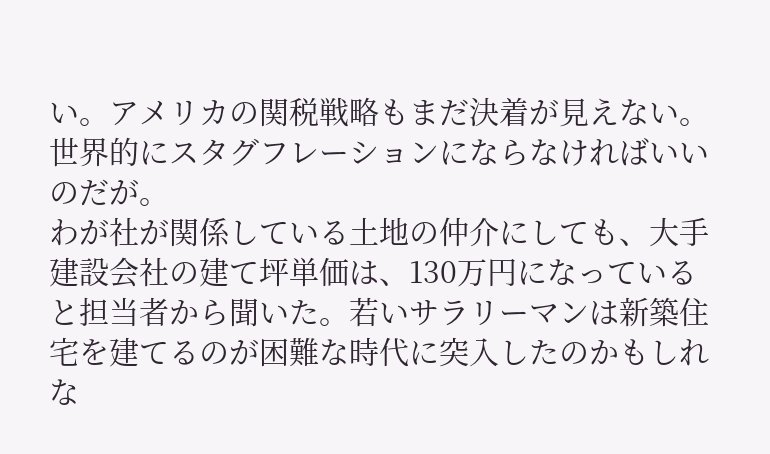い。アメリカの関税戦略もまだ決着が見えない。世界的にスタグフレーションにならなければいいのだが。
わが社が関係している土地の仲介にしても、大手建設会社の建て坪単価は、130万円になっていると担当者から聞いた。若いサラリーマンは新築住宅を建てるのが困難な時代に突入したのかもしれな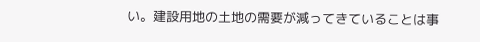い。建設用地の土地の需要が減ってきていることは事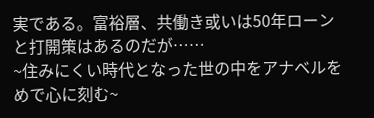実である。富裕層、共働き或いは50年ローンと打開策はあるのだが……
~住みにくい時代となった世の中をアナベルをめで心に刻む~